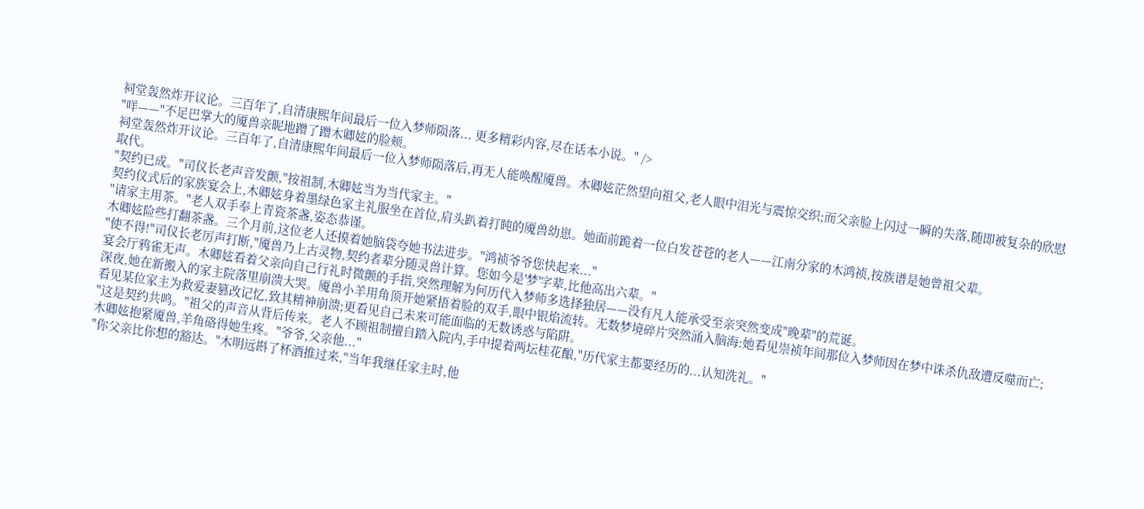祠堂轰然炸开议论。三百年了,自清康熙年间最后一位入梦师陨落... 更多精彩内容,尽在话本小说。" />
"咩——"不足巴掌大的魇兽亲昵地蹭了蹭木卿妶的脸颊。
祠堂轰然炸开议论。三百年了,自清康熙年间最后一位入梦师陨落后,再无人能唤醒魇兽。木卿妶茫然望向祖父,老人眼中泪光与震惊交织;而父亲脸上闪过一瞬的失落,随即被复杂的欣慰取代。
"契约已成。"司仪长老声音发颤,"按祖制,木卿妶当为当代家主。"
契约仪式后的家族宴会上,木卿妶身着墨绿色家主礼服坐在首位,肩头趴着打盹的魇兽幼崽。她面前跪着一位白发苍苍的老人——江南分家的木鸿祯,按族谱是她曾祖父辈。
"请家主用茶。"老人双手奉上青瓷茶盏,姿态恭谨。
木卿妶险些打翻茶盏。三个月前,这位老人还摸着她脑袋夸她书法进步。"鸿祯爷爷您快起来..."
"使不得!"司仪长老厉声打断,"魇兽乃上古灵物,契约者辈分随灵兽计算。您如今是'梦'字辈,比他高出六辈。"
宴会厅鸦雀无声。木卿妶看着父亲向自己行礼时微颤的手指,突然理解为何历代入梦师多选择独居——没有凡人能承受至亲突然变成"晚辈"的荒诞。
深夜,她在新搬入的家主院落里崩溃大哭。魇兽小羊用角顶开她紧捂着脸的双手,眼中银焰流转。无数梦境碎片突然涌入脑海:她看见崇祯年间那位入梦师因在梦中诛杀仇敌遭反噬而亡;看见某位家主为救爱妻篡改记忆,致其精神崩溃;更看见自己未来可能面临的无数诱惑与陷阱。
"这是契约共鸣。"祖父的声音从背后传来。老人不顾祖制擅自踏入院内,手中提着两坛桂花酿,"历代家主都要经历的...认知洗礼。"
木卿妶抱紧魇兽,羊角硌得她生疼。"爷爷,父亲他..."
"你父亲比你想的豁达。"木明远斟了杯酒推过来,"当年我继任家主时,他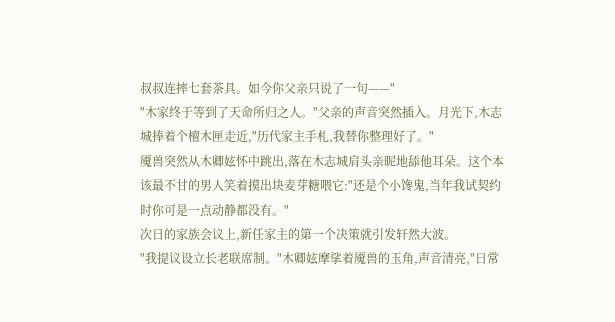叔叔连摔七套茶具。如今你父亲只说了一句——"
"木家终于等到了天命所归之人。"父亲的声音突然插入。月光下,木志城捧着个檀木匣走近,"历代家主手札,我替你整理好了。"
魇兽突然从木卿妶怀中跳出,落在木志城肩头亲昵地舔他耳朵。这个本该最不甘的男人笑着摸出块麦芽糖喂它:"还是个小馋鬼,当年我试契约时你可是一点动静都没有。"
次日的家族会议上,新任家主的第一个决策就引发轩然大波。
"我提议设立长老联席制。"木卿妶摩挲着魇兽的玉角,声音清亮,"日常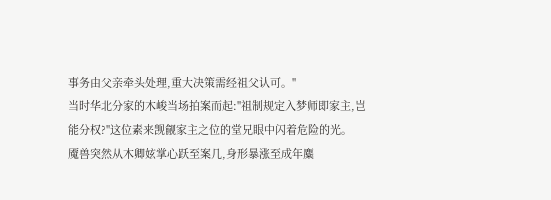事务由父亲牵头处理,重大决策需经祖父认可。"
当时华北分家的木峻当场拍案而起:"祖制规定入梦师即家主,岂能分权?"这位素来觊觎家主之位的堂兄眼中闪着危险的光。
魇兽突然从木卿妶掌心跃至案几,身形暴涨至成年麋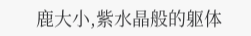鹿大小,紫水晶般的躯体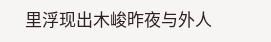里浮现出木峻昨夜与外人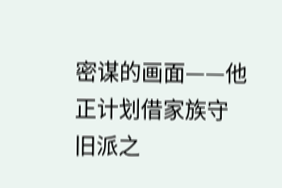密谋的画面——他正计划借家族守旧派之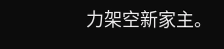力架空新家主。